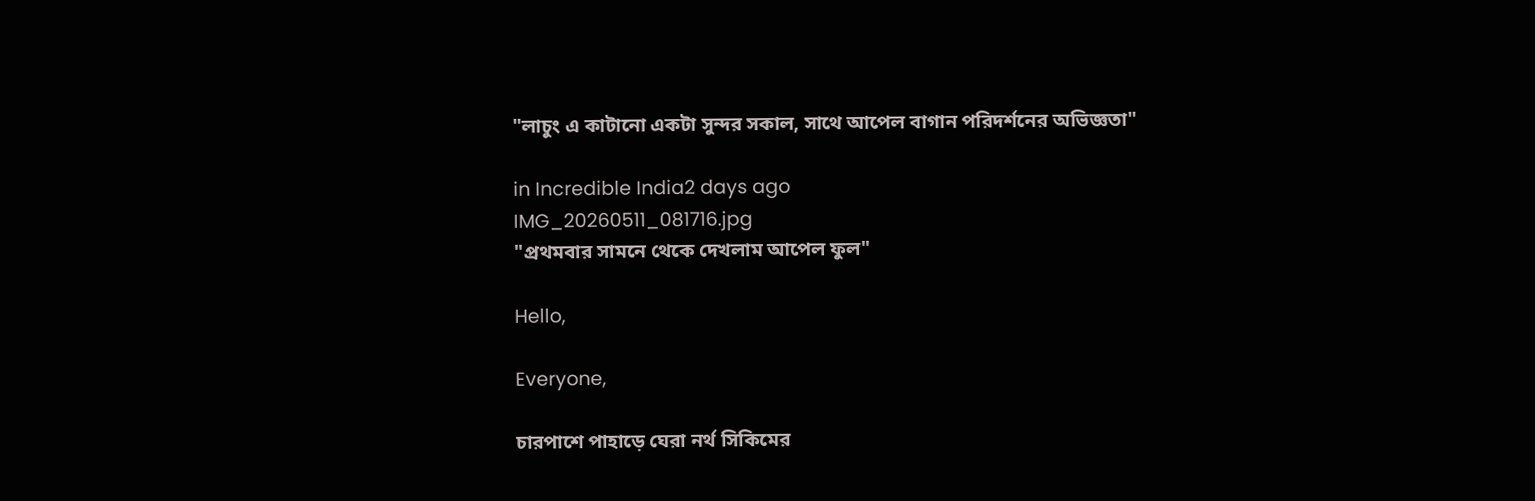"লাচুং এ কাটানো একটা সুন্দর সকাল, সাথে আপেল বাগান পরিদর্শনের অভিজ্ঞতা"

in Incredible India2 days ago
IMG_20260511_081716.jpg
"প্রথমবার সামনে থেকে দেখলাম আপেল ফুল"

Hello,

Everyone,

চারপাশে পাহাড়ে ঘেরা নর্থ সিকিমের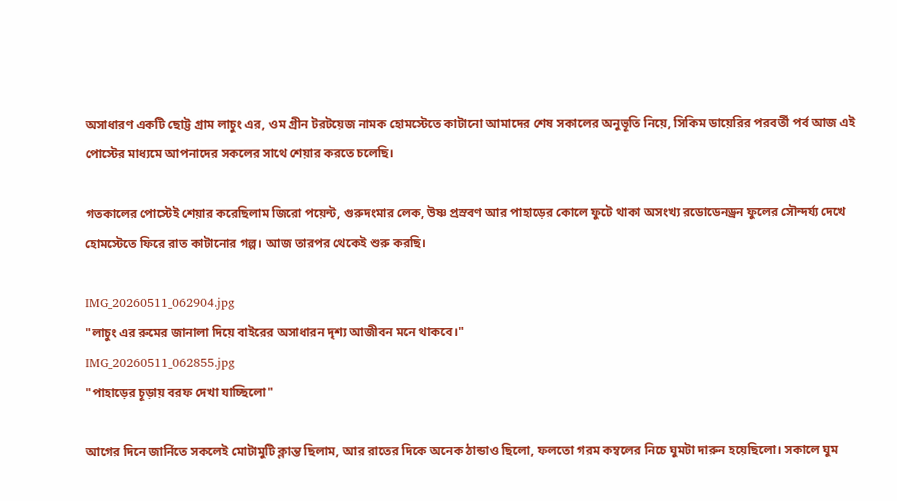অসাধারণ একটি ছোট্ট গ্রাম লাচুং এর, ওম গ্রীন টরটয়েজ নামক হোমস্টেতে কাটানো আমাদের শেষ সকালের অনুভূতি নিয়ে, সিকিম ডায়েরির পরবর্তী পর্ব আজ এই পোস্টের মাধ্যমে আপনাদের সকলের সাথে শেয়ার করতে চলেছি।

গতকালের পোস্টেই শেয়ার করেছিলাম জিরো পয়েন্ট, গুরুদংমার লেক, উষ্ণ প্রস্রবণ আর পাহাড়ের কোলে ফুটে থাকা অসংখ্য রডোডেনড্রন ফুলের সৌন্দর্য্য দেখে হোমস্টেতে ফিরে রাত কাটানোর গল্প। আজ তারপর থেকেই শুরু করছি।

IMG_20260511_062904.jpg
"লাচুং এর রুমের জানালা দিয়ে বাইরের‌ অসাধারন দৃশ্য আজীবন মনে থাকবে।"
IMG_20260511_062855.jpg
"পাহাড়ের চূড়ায় বরফ দেখা যাচ্ছিলো"

আগের দিনে জার্নিতে সকলেই মোটামুটি ক্লান্ত ছিলাম, আর রাতের দিকে অনেক ঠান্ডাও ছিলো, ফলতো গরম কম্বলের নিচে ঘুমটা দারুন হয়েছিলো। সকালে ঘুম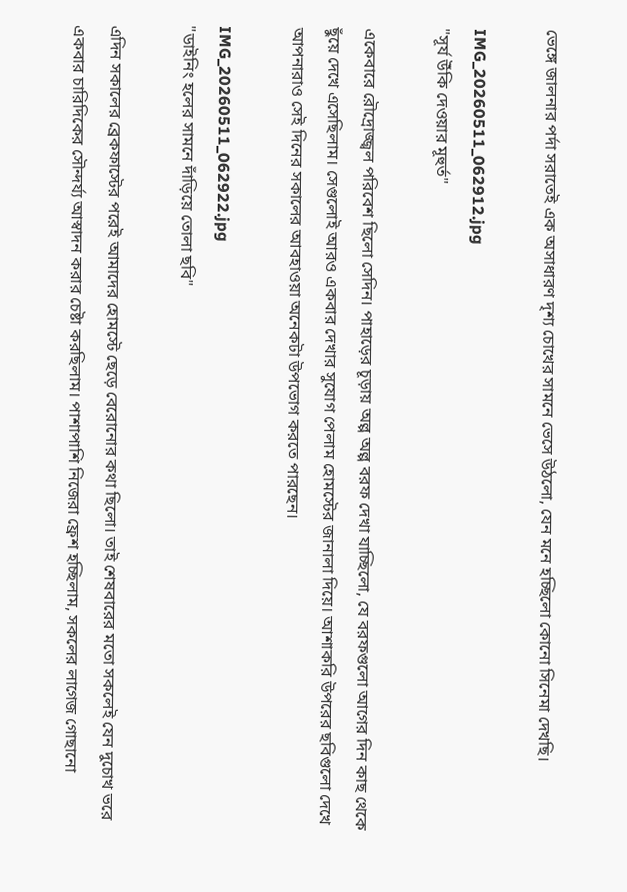ভেঙ্গে জালনার পর্দা সরাতেই এক অসাধারণ দৃশ্য চোখের সামনে ভেসে উঠলো, যেন মনে হচ্ছিলো কোনো সিনেমা দেখছি।

IMG_20260511_062912.jpg
"সূর্য উঁকি দেওয়ার মূহুর্ত"

একেবারে রৌদ্রোজ্জ্বল পরিবেশ ছিলো সেদিন। পাহাড়ের চূড়ায় অল্প অল্প বরফ দেখা যাচ্ছিলো, যে বরফগুলো আগের দিন কাছ থেকে ছুঁয়ে দেখে এসেছিলাম। সেগুলোই আরও একবার দেখার সুযোগ পেলাম হোমস্টের জানালা দিয়ে। আশাকরি উপরের ছবিগুলো দেখে আপনারাও সেই দিনের সকালের আবহাওয়া অনেকটা উপভোগ করতে পারছেন।

IMG_20260511_062922.jpg
"ডাইনিং হলের সামনে দাঁড়িয়ে তোলা ছবি"

এদিন সকালের ব্রেকফাস্টের পরেই আমাদের হোমস্টে ছেড়ে বেরোনোর কথা ছিলো। তাই শেষবারের মতো সকলেই যেন দুচোখ ভরে একবার চারিদিকের সৌন্দর্য্য আস্বাদন করার চেষ্টা করছিলাম। পাশাপাশি নিজেরা ফ্রেশ হচ্ছিলাম, সকলের লাগেজ গোছানো‌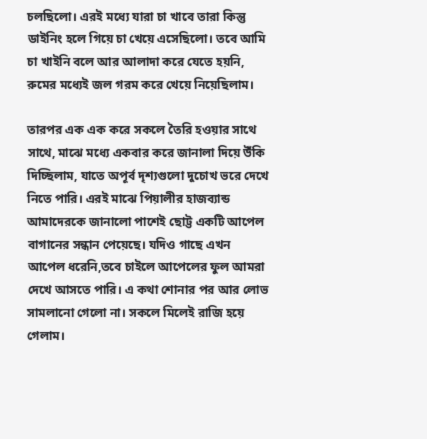চলছিলো। এরই মধ্যে যারা চা খাবে তারা কিন্তু ডাইনিং হলে গিয়ে চা খেয়ে এসেছিলো। তবে আমি চা খাইনি বলে আর আলাদা করে যেতে হয়নি, রুমের মধ্যেই জল গরম করে খেয়ে নিয়েছিলাম।

তারপর এক‌ এক করে সকলে তৈরি হওয়ার সাথে সাথে, মাঝে মধ্যে একবার করে জানালা দিয়ে উঁকি দিচ্ছিলাম, যাতে অপূর্ব দৃশ্যগুলো দুচোখ ভরে দেখে নিতে পারি। এরই মাঝে পিয়ালীর হাজব্যান্ড আমাদেরকে জানালো পাশেই ছোট্ট একটি আপেল বাগানের সন্ধান পেয়েছে। যদিও গাছে এখন আপেল ধরেনি,তবে চাইলে আপেলের ফুল আমরা দেখে আসতে পারি। এ কথা শোনার পর আর লোভ সামলানো গেলো না। সকলে মিলেই রাজি হয়ে গেলাম।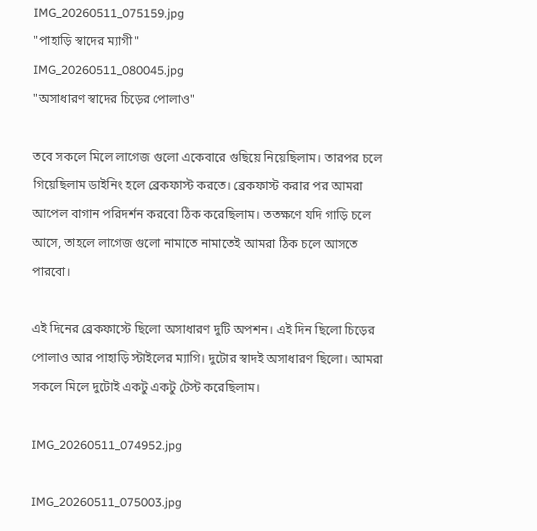IMG_20260511_075159.jpg
"পাহাড়ি স্বাদের ম্যাগী"
IMG_20260511_080045.jpg
"অসাধারণ স্বাদের চিড়ের পোলাও"

তবে সকলে মিলে লাগেজ গুলো একেবারে গুছিয়ে নিয়েছিলাম। তারপর চলে গিয়েছিলাম ডাইনিং‌ হলে ব্রেকফাস্ট করতে। ব্রেকফাস্ট করার পর আমরা আপেল বাগান পরিদর্শন করবো ঠিক করেছিলাম। ততক্ষণে যদি গাড়ি চলে আসে, তাহলে লাগেজ গুলো নামাতে নামাতেই আমরা ঠিক চলে আসতে পারবো।

এই দিনের ব্রেকফাস্টে ছিলো অসাধারণ দুটি অপশন।‌ এই দিন ছিলো চিড়ের পোলাও আর পাহাড়ি‌ স্টাইলের ম্যাগি। দুটোর স্বাদই অসাধারণ ছিলো। আমরা সকলে মিলে দুটোই একটু একটু টেস্ট করেছিলাম।

IMG_20260511_074952.jpg

IMG_20260511_075003.jpg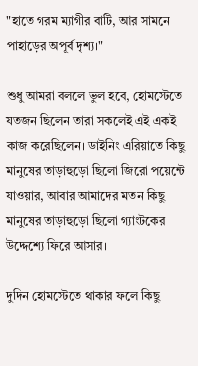"হাতে গরম ম্যাগীর বাটি, আর সামনে পাহাড়ের অপূর্ব দৃশ্য।"

শুধু আমরা বললে ভুল হবে, হোমস্টেতে যতজন ছিলেন তারা সকলেই এই একই কাজ করেছিলেন। ডাইনিং এরিয়াতে কিছু মানুষের তাড়াহুড়ো ছিলো জিরো পয়েন্টে যাওয়ার, আবার আমাদের মতন কিছু মানুষের তাড়াহুড়ো ছিলো গ্যাংটকের উদ্দেশ্যে ফিরে‌ আসার।

দুদিন হোমস্টেতে থাকার ফলে কিছু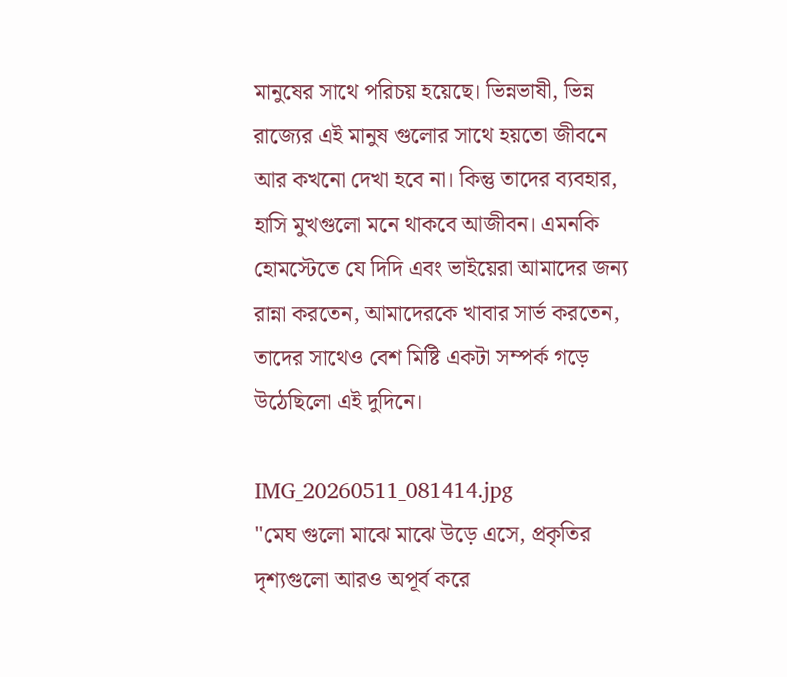মানুষের সাথে পরিচয় হয়েছে। ভিন্নভাষী, ভিন্ন রাজ্যের এই মানুষ গুলোর সাথে হয়তো জীবনে আর কখনো দেখা হবে না। কিন্তু তাদের ব্যবহার, হাসি মুখগুলো মনে থাকবে আজীবন। এমনকি হোমস্টেতে যে দিদি এবং ভাইয়েরা আমাদের জন্য রান্না করতেন, আমাদেরকে খাবার সার্ভ করতেন, তাদের সাথেও বেশ মিষ্টি একটা সম্পর্ক গড়ে উঠেছিলো এই দুদিনে।

IMG_20260511_081414.jpg
"মেঘ গুলো মাঝে মাঝে উড়ে এসে, প্রকৃতির দৃশ্যগুলো আরও অপূর্ব করে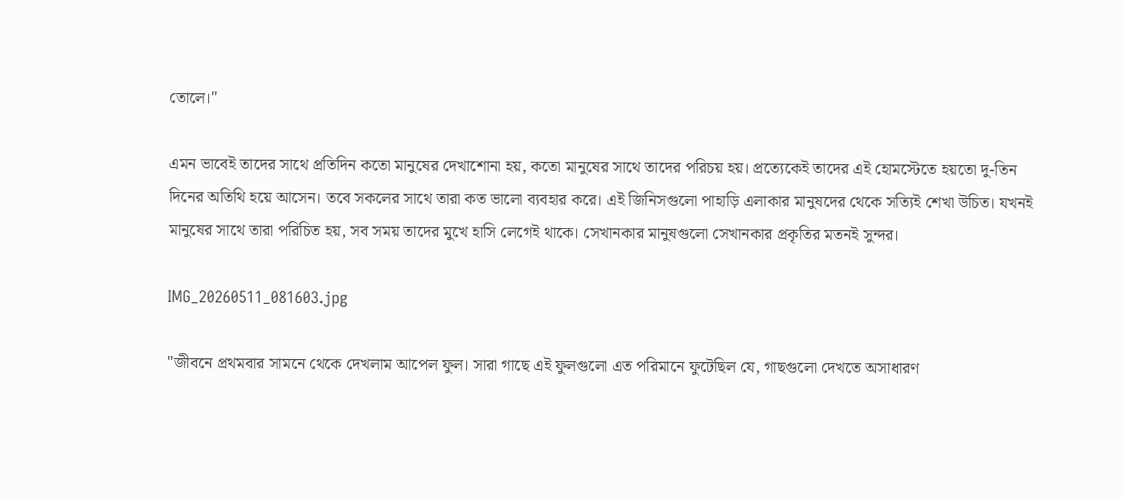তোলে।"

এমন ভাবেই তাদের সাথে প্রতিদিন কতো মানুষের দেখাশোনা হয়, কতো মানুষের সাথে তাদের পরিচয় হয়। প্রত্যেকেই তাদের এই হোমস্টেতে হয়তো দু-তিন দিনের অতিথি হয়ে আসেন। তবে সকলের সাথে তারা কত ভালো ব্যবহার করে। এই জিনিসগুলো পাহাড়ি এলাকার মানুষদের থেকে সত্যিই শেখা উচিত। যখনই মানুষের সাথে তারা পরিচিত হয়, সব সময় তাদের মুখে হাসি লেগেই থাকে। সেখানকার মানুষগুলো সেখানকার প্রকৃতির মতনই সুন্দর।

IMG_20260511_081603.jpg

"জীবনে প্রথমবার সামনে থেকে দেখলাম আপেল ফুল। সারা গাছে এই ফুলগুলো এত পরিমানে ফুটেছিল যে, গাছগুলো দেখতে অসাধারণ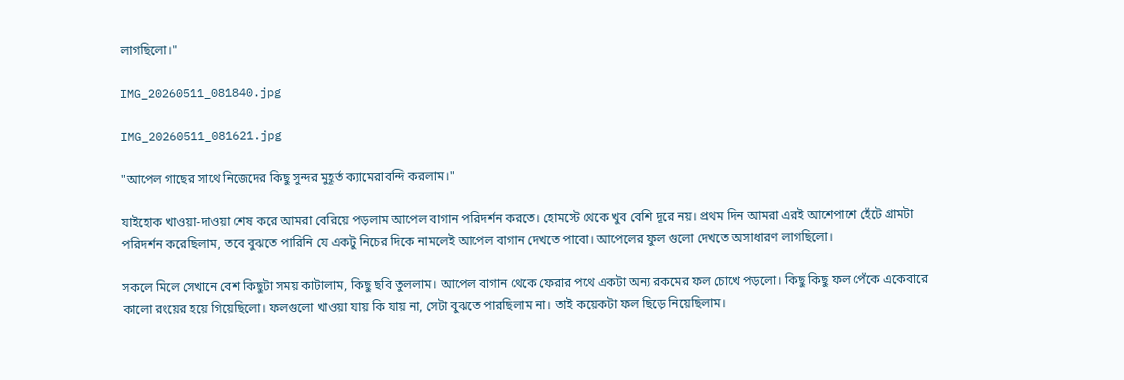লাগছিলো।"

IMG_20260511_081840.jpg

IMG_20260511_081621.jpg

"আপেল গাছের সাথে নিজেদের কিছু সুন্দর মুহূর্ত ক্যামেরাবন্দি করলাম।"

যাইহোক খাওয়া-দাওয়া শেষ করে আমরা বেরিয়ে পড়লাম আপেল বাগান পরিদর্শন করতে। হোমস্টে থেকে খুব বেশি দূরে নয়। প্রথম দিন আমরা এরই আশেপাশে হেঁটে গ্রামটা পরিদর্শন করেছিলাম, তবে বুঝতে পারিনি যে একটু নিচের দিকে নামলেই আপেল বাগান দেখতে পাবো। আপেলের ফুল গুলো দেখতে অসাধারণ লাগছিলো।

সকলে মিলে সেখানে বেশ কিছুটা সময় কাটালাম, কিছু ছবি তুললাম। আপেল বাগান থেকে ফেরার পথে একটা অন্য রকমের ফল চোখে পড়লো। কিছু কিছু ফল পেঁকে একেবারে কালো রংয়ের হয়ে গিয়েছিলো। ফলগুলো খাওয়া যায় কি যায় না, সেটা বুঝতে পারছিলাম না। তাই কয়েকটা‌ ফল ছিড়ে নিয়েছিলাম।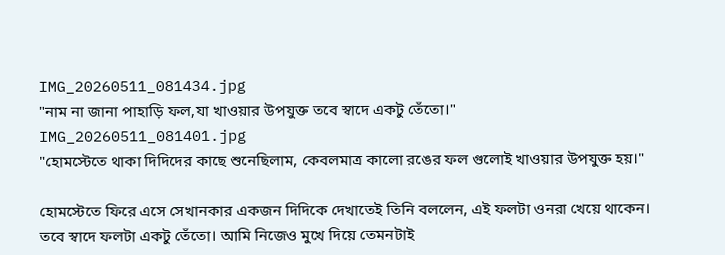IMG_20260511_081434.jpg
"নাম না‌ জানা পাহাড়ি ফল,যা খাওয়ার ‌উপযুক্ত‌ তবে স্বাদে একটু তেঁতো।"
IMG_20260511_081401.jpg
"হোমস্টেতে থাকা দিদিদের কাছে শুনেছিলাম, কেবলমাত্র কালো রঙের ফল গুলোই খাওয়ার উপযুক্ত হয়।"

হোমস্টেতে ফিরে এসে সেখানকার একজন দিদিকে দেখাতেই তিনি বললেন, এই ফলটা ওনরা খেয়ে থাকেন। তবে স্বাদে ফলটা একটু তেঁতো। আমি নিজেও মুখে দিয়ে তেমনটাই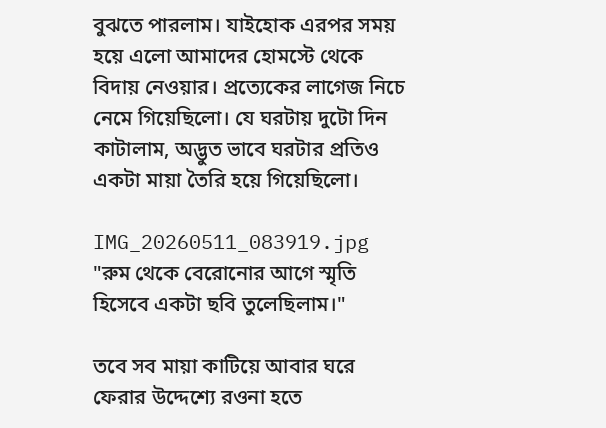বুঝতে পারলাম। যাইহোক এরপর সময় হয়ে এলো আমাদের হোমস্টে থেকে বিদায় নেওয়ার। প্রত্যেকের লাগেজ নিচে নেমে গিয়েছিলো। যে ঘরটায় দুটো দিন কাটালাম, অদ্ভুত ভাবে ঘরটার প্রতিও একটা মায়া তৈরি হয়ে গিয়েছিলো।

IMG_20260511_083919.jpg
"রুম থেকে বেরোনোর আগে স্মৃতি হিসেবে একটা ছবি তুলেছিলাম।"

তবে সব মায়া কাটিয়ে আবার ঘরে ফেরার উদ্দেশ্যে রওনা হতে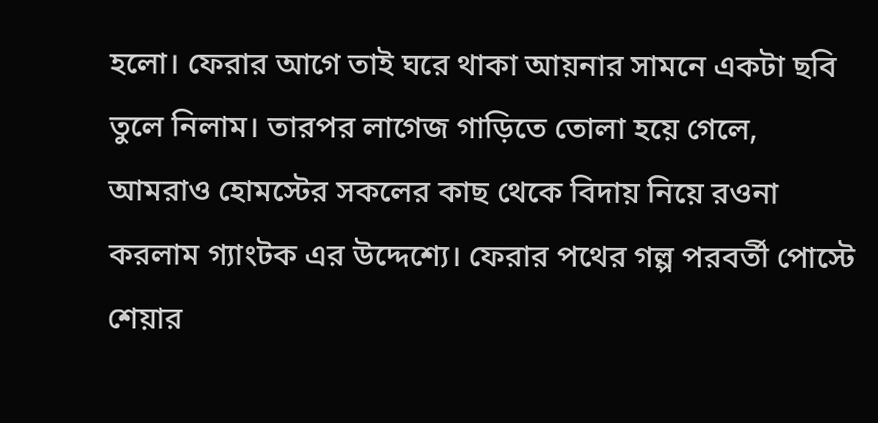হলো। ফেরার আগে তাই ঘরে থাকা আয়নার সামনে একটা ছবি তুলে নিলাম। তারপর লাগেজ গাড়িতে তোলা হয়ে গেলে, আমরাও হোমস্টের সকলের কাছ থেকে বিদায় নিয়ে রওনা করলাম গ্যাংটক এর উদ্দেশ্যে। ফেরার পথের গল্প পরবর্তী পোস্টে শেয়ার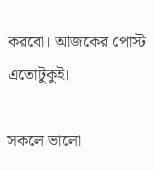করবো। আজকের পোস্ট এতোটুকুই।

সকলে ভালো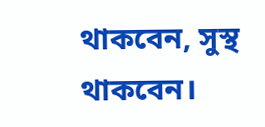থাকবেন, সুস্থ থাকবেন।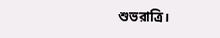শুভরাত্রি।